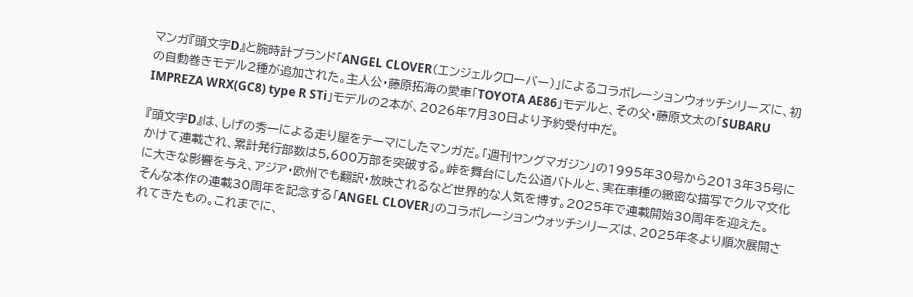マンガ『頭文字D』と腕時計ブランド「ANGEL CLOVER(エンジェルクローバー)」によるコラボレーションウォッチシリーズに、初の自動巻きモデル2種が追加された。主人公・藤原拓海の愛車「TOYOTA AE86」モデルと、その父・藤原文太の「SUBARU IMPREZA WRX(GC8) type R STi」モデルの2本が、2026年7月30日より予約受付中だ。

『頭文字D』は、しげの秀一による走り屋をテーマにしたマンガだ。「週刊ヤングマガジン」の1995年30号から2013年35号にかけて連載され、累計発行部数は5,600万部を突破する。峠を舞台にした公道バトルと、実在車種の緻密な描写でクルマ文化に大きな影響を与え、アジア・欧州でも翻訳・放映されるなど世界的な人気を博す。2025年で連載開始30周年を迎えた。
そんな本作の連載30周年を記念する「ANGEL CLOVER」のコラボレーションウォッチシリーズは、2025年冬より順次展開されてきたもの。これまでに、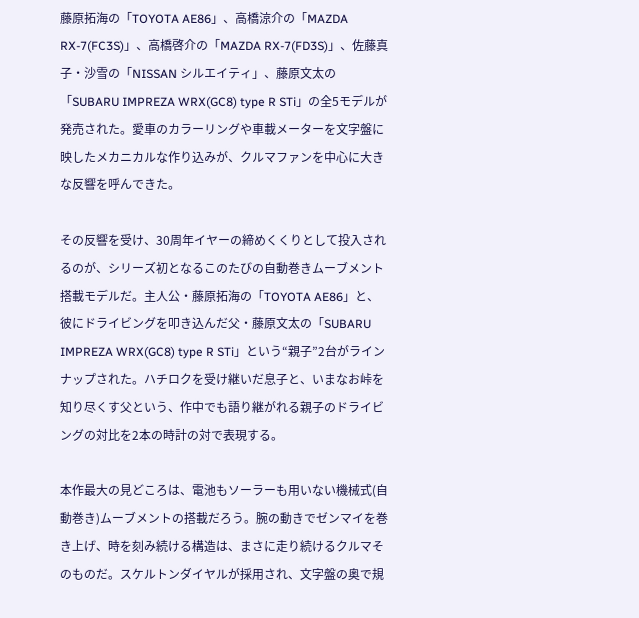藤原拓海の「TOYOTA AE86」、高橋涼介の「MAZDA RX-7(FC3S)」、高橋啓介の「MAZDA RX-7(FD3S)」、佐藤真子・沙雪の「NISSAN シルエイティ」、藤原文太の「SUBARU IMPREZA WRX(GC8) type R STi」の全5モデルが発売された。愛車のカラーリングや車載メーターを文字盤に映したメカニカルな作り込みが、クルマファンを中心に大きな反響を呼んできた。

その反響を受け、30周年イヤーの締めくくりとして投入されるのが、シリーズ初となるこのたびの自動巻きムーブメント搭載モデルだ。主人公・藤原拓海の「TOYOTA AE86」と、彼にドライビングを叩き込んだ父・藤原文太の「SUBARU IMPREZA WRX(GC8) type R STi」という“親子”2台がラインナップされた。ハチロクを受け継いだ息子と、いまなお峠を知り尽くす父という、作中でも語り継がれる親子のドライビングの対比を2本の時計の対で表現する。

本作最大の見どころは、電池もソーラーも用いない機械式(自動巻き)ムーブメントの搭載だろう。腕の動きでゼンマイを巻き上げ、時を刻み続ける構造は、まさに走り続けるクルマそのものだ。スケルトンダイヤルが採用され、文字盤の奥で規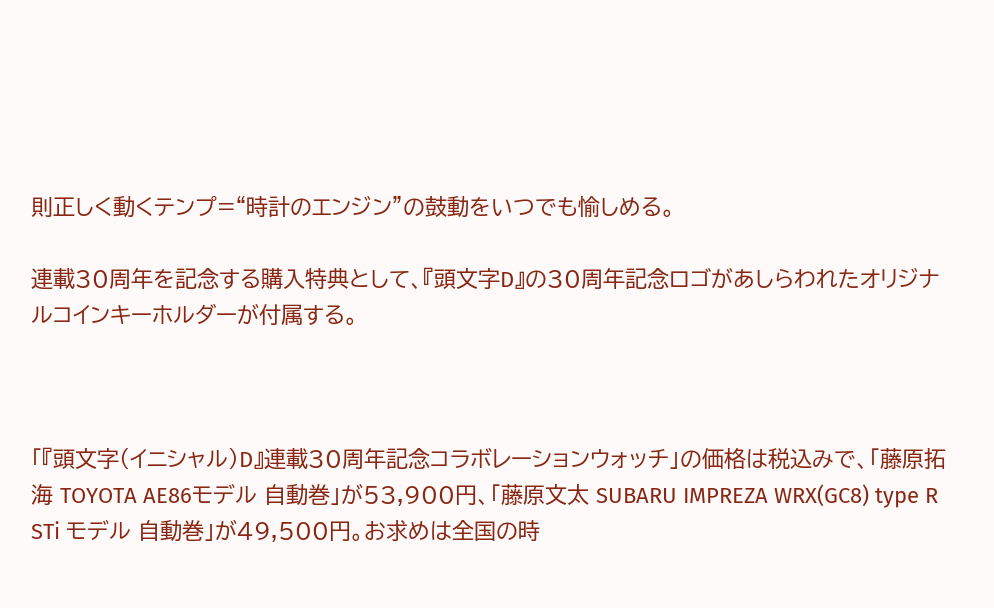則正しく動くテンプ=“時計のエンジン”の鼓動をいつでも愉しめる。

連載30周年を記念する購入特典として、『頭文字D』の30周年記念ロゴがあしらわれたオリジナルコインキーホルダーが付属する。



「『頭文字(イニシャル)D』連載30周年記念コラボレーションウォッチ」の価格は税込みで、「藤原拓海 TOYOTA AE86モデル 自動巻」が53,900円、「藤原文太 SUBARU IMPREZA WRX(GC8) type R STi モデル 自動巻」が49,500円。お求めは全国の時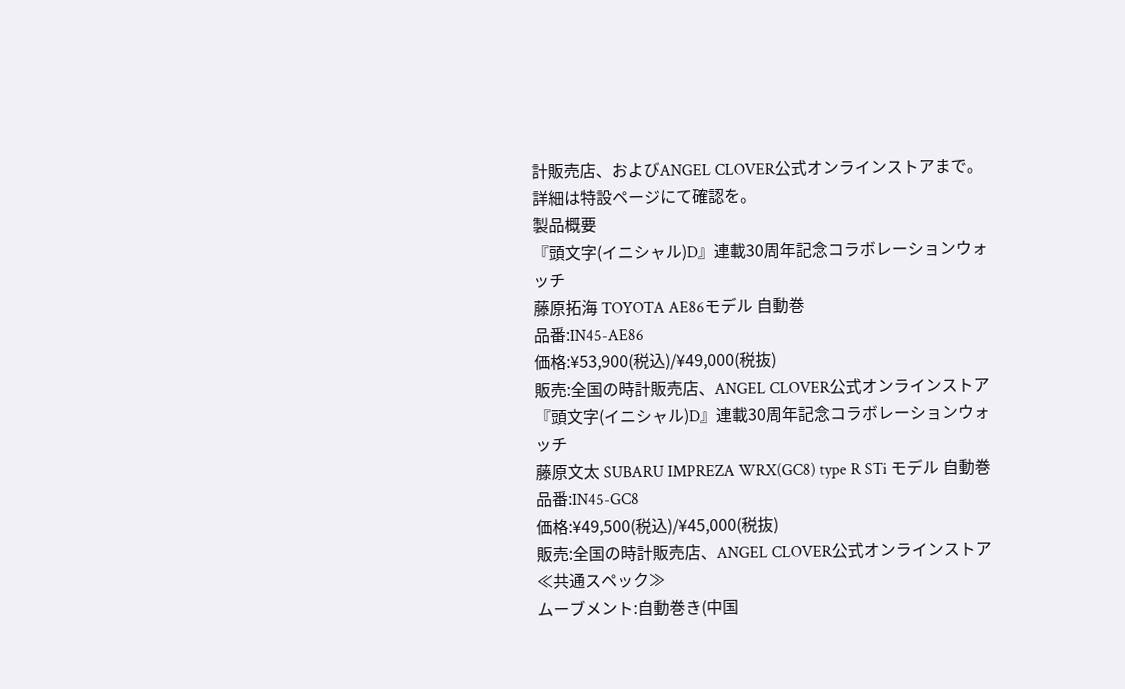計販売店、およびANGEL CLOVER公式オンラインストアまで。詳細は特設ページにて確認を。
製品概要
『頭文字(イニシャル)D』連載30周年記念コラボレーションウォッチ
藤原拓海 TOYOTA AE86モデル 自動巻
品番:IN45-AE86
価格:¥53,900(税込)/¥49,000(税抜)
販売:全国の時計販売店、ANGEL CLOVER公式オンラインストア
『頭文字(イニシャル)D』連載30周年記念コラボレーションウォッチ
藤原文太 SUBARU IMPREZA WRX(GC8) type R STi モデル 自動巻
品番:IN45-GC8
価格:¥49,500(税込)/¥45,000(税抜)
販売:全国の時計販売店、ANGEL CLOVER公式オンラインストア
≪共通スペック≫
ムーブメント:自動巻き(中国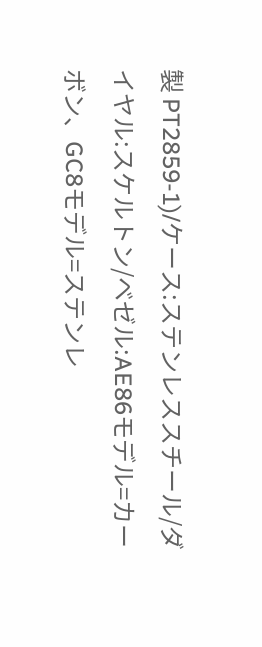製 PT2859-1)/ケース:ステンレススチール/ダイヤル:スケルトン/ベゼル:AE86モデル=カーボン、GC8モデル=ステンレ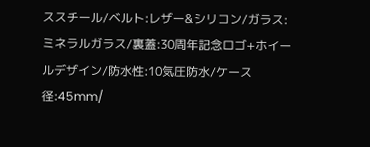ススチール/ベルト:レザー&シリコン/ガラス:ミネラルガラス/裏蓋:30周年記念ロゴ+ホイールデザイン/防水性:10気圧防水/ケース径:45mm/